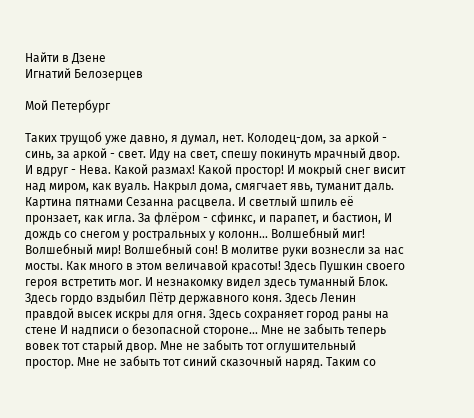Найти в Дзене
Игнатий Белозерцев

Мой Петербург

Таких трущоб уже давно, я думал, нет. Колодец-дом, за аркой - синь, за аркой - свет. Иду на свет, спешу покинуть мрачный двор. И вдруг - Нева. Какой размах! Какой простор! И мокрый снег висит над миром, как вуаль. Накрыл дома, смягчает явь, туманит даль. Картина пятнами Сезанна расцвела. И светлый шпиль её пронзает, как игла. За флёром - сфинкс, и парапет, и бастион, И дождь со снегом у ростральных у колонн... Волшебный миг! Волшебный мир! Волшебный сон! В молитве руки вознесли за нас мосты. Как много в этом величавой красоты! Здесь Пушкин своего героя встретить мог. И незнакомку видел здесь туманный Блок. Здесь гордо вздыбил Пётр державного коня. Здесь Ленин правдой высек искры для огня. Здесь сохраняет город раны на стене И надписи о безопасной стороне... Мне не забыть теперь вовек тот старый двор. Мне не забыть тот оглушительный простор. Мне не забыть тот синий сказочный наряд. Таким со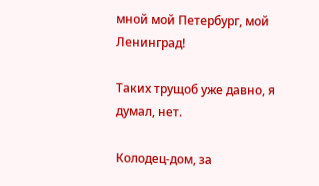мной мой Петербург, мой Ленинград!

Таких трущоб уже давно, я думал, нет.

Колодец-дом, за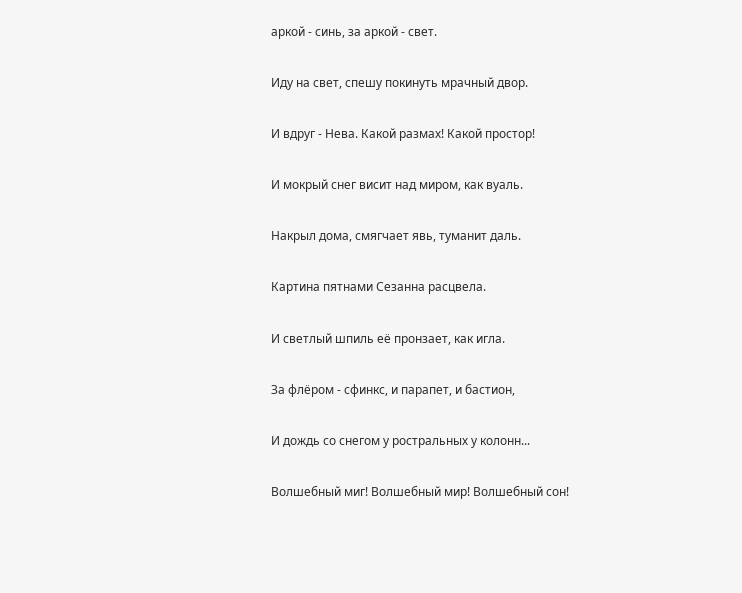аркой - синь, за аркой - свет.

Иду на свет, спешу покинуть мрачный двор.

И вдруг - Нева. Какой размах! Какой простор!

И мокрый снег висит над миром, как вуаль.

Накрыл дома, смягчает явь, туманит даль.

Картина пятнами Сезанна расцвела.

И светлый шпиль её пронзает, как игла.

За флёром - сфинкс, и парапет, и бастион,

И дождь со снегом у ростральных у колонн...

Волшебный миг! Волшебный мир! Волшебный сон!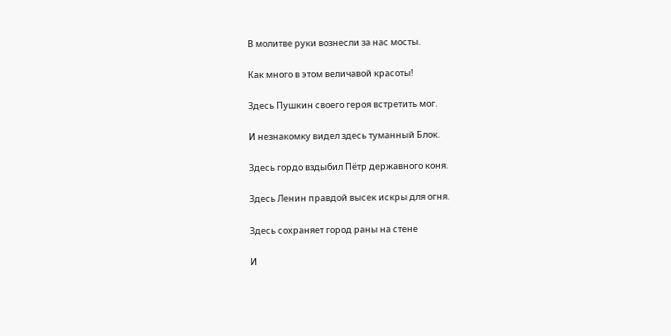В молитве руки вознесли за нас мосты.

Как много в этом величавой красоты!

Здесь Пушкин своего героя встретить мог.

И незнакомку видел здесь туманный Блок.

Здесь гордо вздыбил Пётр державного коня.

Здесь Ленин правдой высек искры для огня.

Здесь сохраняет город раны на стене

И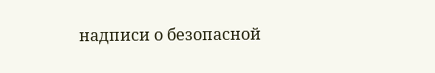надписи о безопасной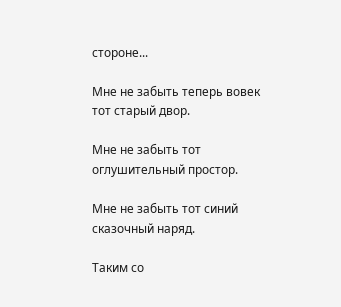стороне...

Мне не забыть теперь вовек тот старый двор.

Мне не забыть тот оглушительный простор.

Мне не забыть тот синий сказочный наряд.

Таким со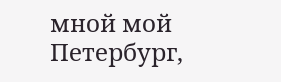мной мой Петербург,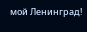мой Ленинград!